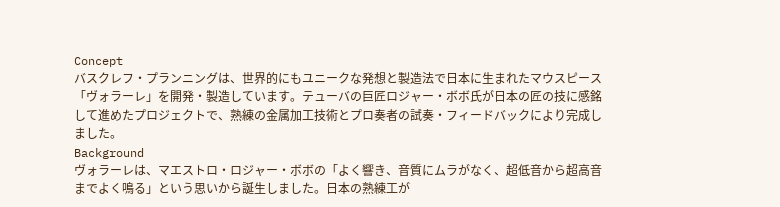Concept
バスクレフ・プランニングは、世界的にもユニークな発想と製造法で日本に生まれたマウスピース「ヴォラーレ」を開発・製造しています。テューバの巨匠ロジャー・ボボ氏が日本の匠の技に感銘して進めたプロジェクトで、熟練の金属加工技術とプロ奏者の試奏・フィードバックにより完成しました。
Background
ヴォラーレは、マエストロ・ロジャー・ボボの「よく響き、音質にムラがなく、超低音から超高音までよく鳴る」という思いから誕生しました。日本の熟練工が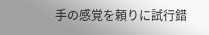手の感覚を頼りに試行錯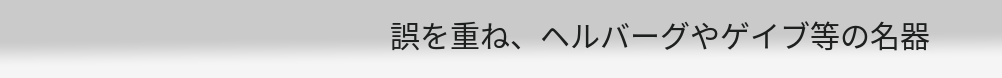誤を重ね、ヘルバーグやゲイブ等の名器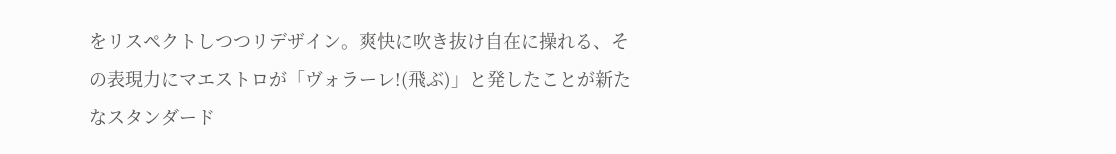をリスペクトしつつリデザイン。爽快に吹き抜け自在に操れる、その表現力にマエストロが「ヴォラーレ!(飛ぶ)」と発したことが新たなスタンダード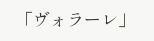「ヴォラーレ」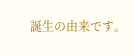誕生の由来です。